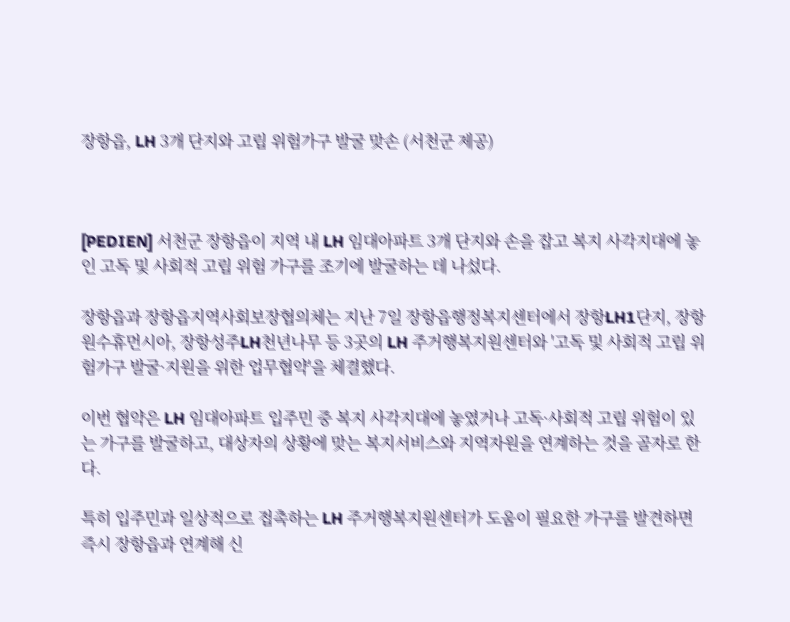장항읍, LH 3개 단지와 고립 위험가구 발굴 맞손 (서천군 제공)



[PEDIEN] 서천군 장항읍이 지역 내 LH 임대아파트 3개 단지와 손을 잡고 복지 사각지대에 놓인 고독 및 사회적 고립 위험 가구를 조기에 발굴하는 데 나섰다.

장항읍과 장항읍지역사회보장협의체는 지난 7일 장항읍행정복지센터에서 장항LH1단지, 장항원수휴먼시아, 장항성주LH천년나무 등 3곳의 LH 주거행복지원센터와 '고독 및 사회적 고립 위험가구 발굴·지원을 위한 업무협약'을 체결했다.

이번 협약은 LH 임대아파트 입주민 중 복지 사각지대에 놓였거나 고독·사회적 고립 위험이 있는 가구를 발굴하고, 대상자의 상황에 맞는 복지서비스와 지역자원을 연계하는 것을 골자로 한다.

특히 입주민과 일상적으로 접촉하는 LH 주거행복지원센터가 도움이 필요한 가구를 발견하면 즉시 장항읍과 연계해 신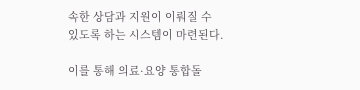속한 상담과 지원이 이뤄질 수 있도록 하는 시스템이 마련된다.

이를 통해 의료·요양 통합돌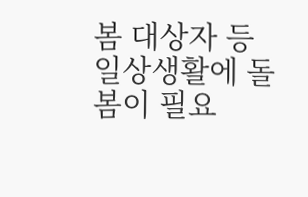봄 대상자 등 일상생활에 돌봄이 필요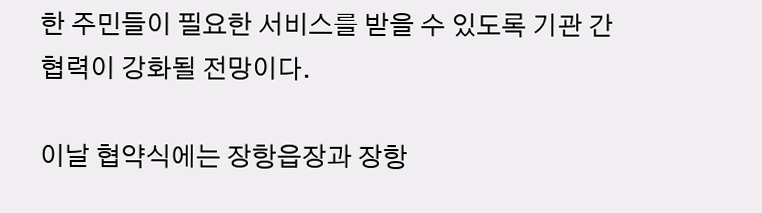한 주민들이 필요한 서비스를 받을 수 있도록 기관 간 협력이 강화될 전망이다.

이날 협약식에는 장항읍장과 장항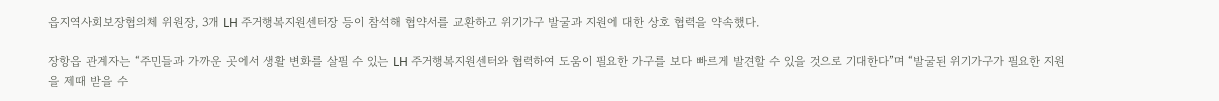읍지역사회보장협의체 위원장, 3개 LH 주거행복지원센터장 등이 참석해 협약서를 교환하고 위기가구 발굴과 지원에 대한 상호 협력을 약속했다.

장항읍 관계자는 “주민들과 가까운 곳에서 생활 변화를 살필 수 있는 LH 주거행복지원센터와 협력하여 도움이 필요한 가구를 보다 빠르게 발견할 수 있을 것으로 기대한다”며 “발굴된 위기가구가 필요한 지원을 제때 받을 수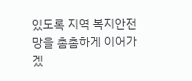있도록 지역 복지안전망을 촘촘하게 이어가겠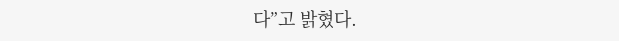다”고 밝혔다.